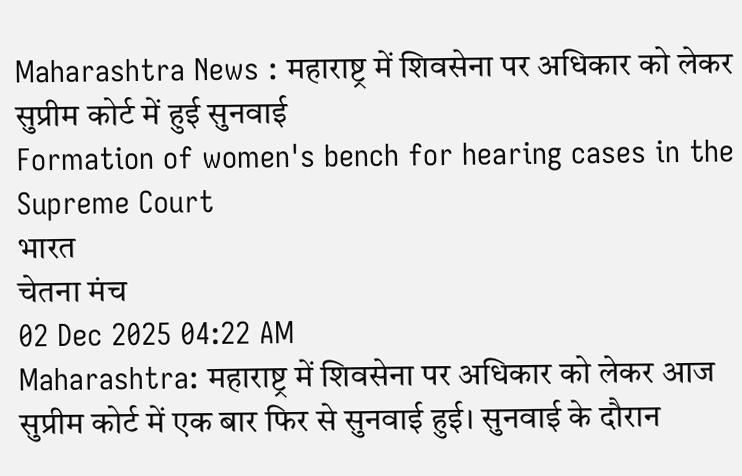Maharashtra News : महाराष्ट्र में शिवसेना पर अधिकार को लेकर सुप्रीम कोर्ट में हुई सुनवाई
Formation of women's bench for hearing cases in the Supreme Court
भारत
चेतना मंच
02 Dec 2025 04:22 AM
Maharashtra: महाराष्ट्र में शिवसेना पर अधिकार को लेकर आज सुप्रीम कोर्ट में एक बार फिर से सुनवाई हुई। सुनवाई के दौरान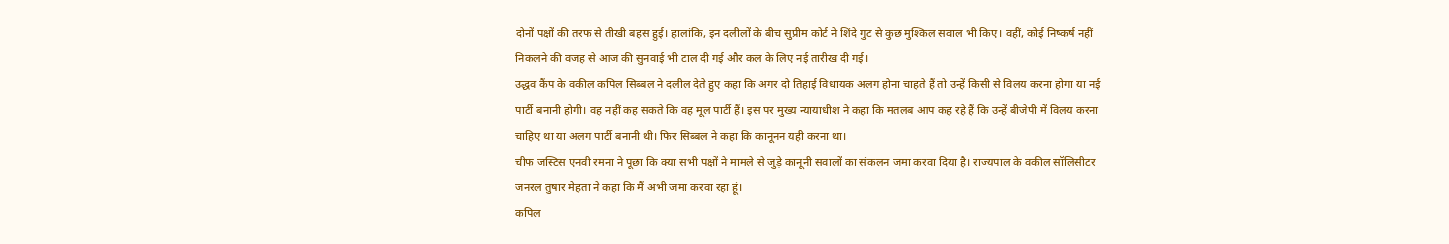दोनों पक्षों की तरफ से तीखी बहस हुई। हालांकि, इन दलीलों के बीच सुप्रीम कोर्ट ने शिंदे गुट से कुछ मुश्किल सवाल भी किए। वहीं, कोई निष्कर्ष नहीं निकलने की वजह से आज की सुनवाई भी टाल दी गई और कल के लिए नई तारीख दी गई।
उद्धव कैंप के वकील कपिल सिब्बल ने दलील देते हुए कहा कि अगर दो तिहाई विधायक अलग होना चाहते हैं तो उन्हें किसी से विलय करना होगा या नई पार्टी बनानी होगी। वह नहीं कह सकते कि वह मूल पार्टी हैं। इस पर मुख्य न्यायाधीश ने कहा कि मतलब आप कह रहे हैं कि उन्हें बीजेपी में विलय करना चाहिए था या अलग पार्टी बनानी थी। फिर सिब्बल ने कहा कि कानूनन यही करना था।
चीफ जस्टिस एनवी रमना ने पूछा कि क्या सभी पक्षों ने मामले से जुड़े कानूनी सवालों का संकलन जमा करवा दिया है। राज्यपाल के वकील सॉलिसीटर जनरल तुषार मेहता ने कहा कि मैं अभी जमा करवा रहा हूं।
कपिल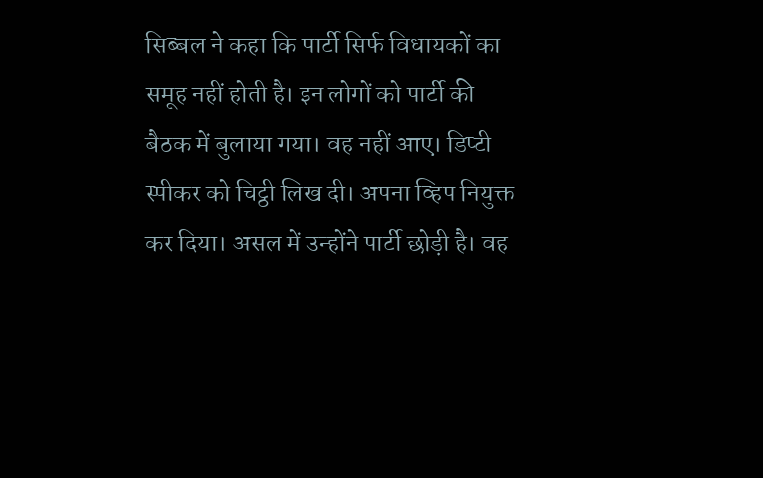सिब्बल ने कहा कि पार्टी सिर्फ विधायकों का समूह नहीं होती है। इन लोगों को पार्टी की बैठक में बुलाया गया। वह नहीं आए। डिप्टी स्पीकर को चिट्ठी लिख दी। अपना व्हिप नियुक्त कर दिया। असल में उन्होंने पार्टी छोड़ी है। वह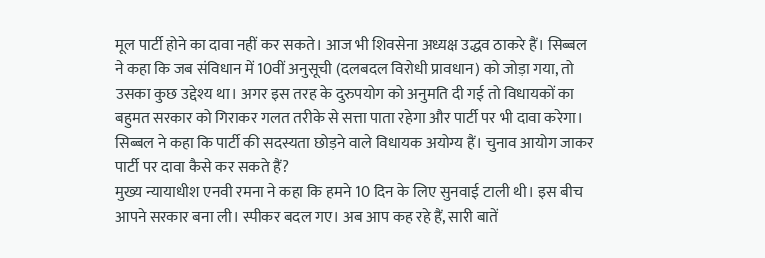मूल पार्टी होने का दावा नहीं कर सकते। आज भी शिवसेना अध्यक्ष उद्धव ठाकरे हैं। सिब्बल ने कहा कि जब संविधान में 10वीं अनुसूची (दलबदल विरोधी प्रावधान) को जोड़ा गया, तो उसका कुछ उद्देश्य था। अगर इस तरह के दुरुपयोग को अनुमति दी गई तो विधायकों का बहुमत सरकार को गिराकर गलत तरीके से सत्ता पाता रहेगा और पार्टी पर भी दावा करेगा। सिब्बल ने कहा कि पार्टी की सदस्यता छोड़ने वाले विधायक अयोग्य हैं। चुनाव आयोग जाकर पार्टी पर दावा कैसे कर सकते हैं?
मुख्य न्यायाधीश एनवी रमना ने कहा कि हमने 10 दिन के लिए सुनवाई टाली थी। इस बीच आपने सरकार बना ली। स्पीकर बदल गए। अब आप कह रहे हैं, सारी बातें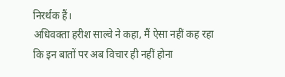निरर्थक हैं।
अधिवक्ता हरीश साल्वे ने कहा, मैं ऐसा नहीं कह रहा कि इन बातों पर अब विचार ही नहीं होना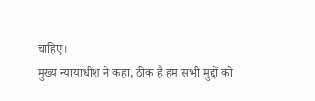चाहिए।
मुख्य न्यायाधीश ने कहा, ठीक है हम सभी मुद्दों को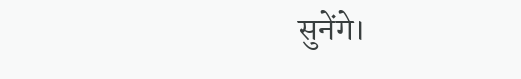सुनेंगे।